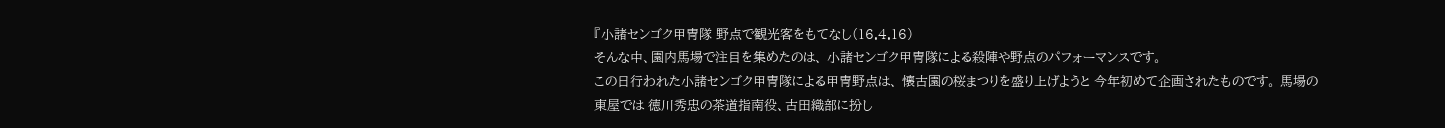『小諸センゴク甲冑隊 野点で観光客をもてなし(16.4.16)
そんな中、園内馬場で注目を集めたのは、 小諸センゴク甲冑隊による殺陣や野点のパフォーマンスです。
この日行われた小諸センゴク甲冑隊による甲冑野点は、 懐古園の桜まつりを盛り上げようと 今年初めて企画されたものです。 馬場の東屋では 徳川秀忠の茶道指南役、古田織部に扮し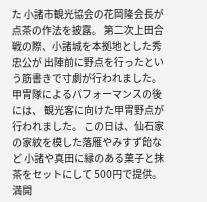た 小諸市観光協会の花岡隆会長が点茶の作法を披露。 第二次上田合戦の際、小諸城を本拠地とした秀忠公が 出陣前に野点を行ったという筋書きで寸劇が行われました。
甲冑隊によるパフォーマンスの後には、 観光客に向けた甲冑野点が行われました。 この日は、仙石家の家紋を模した落雁やみすず飴など 小諸や真田に縁のある菓子と抹茶をセットにして 500円で提供。 満開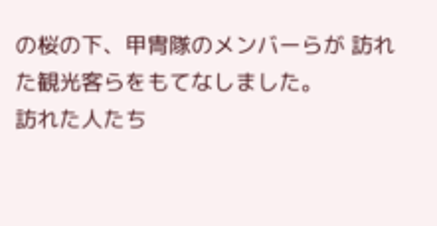の桜の下、甲冑隊のメンバーらが 訪れた観光客らをもてなしました。
訪れた人たち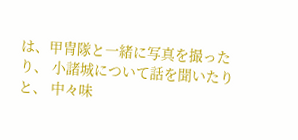は、甲冑隊と一緒に写真を撮ったり、 小諸城について話を聞いたりと、 中々味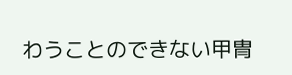わうことのできない甲冑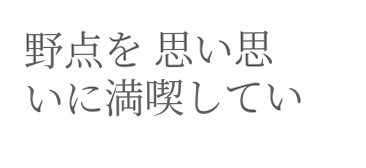野点を 思い思いに満喫してい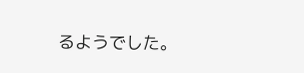るようでした。